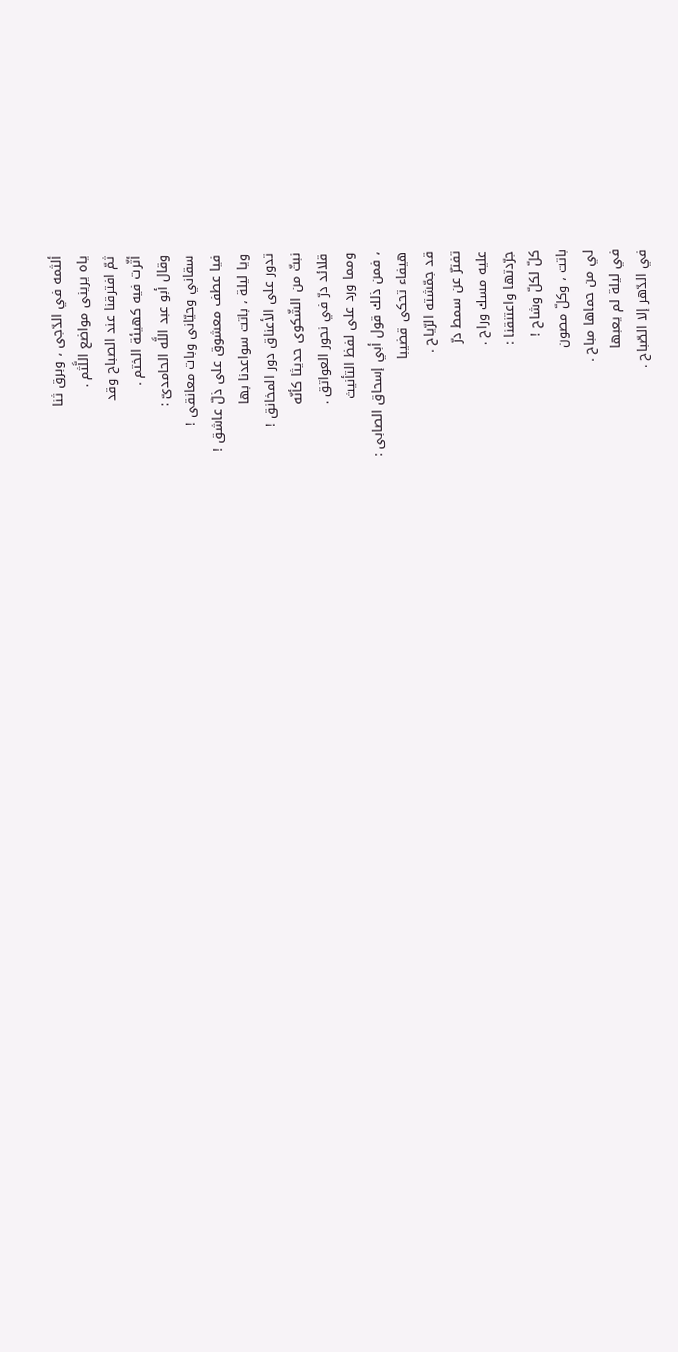ألثمه في الدّجى ، وبرق ثنا
ياه يرينى مواضع اللَّثم .
ثمّ افترقنا عند الصباح وقد
أثّرت فيه كهيئة الختم .
وقال أبو عبد اللَّه الحامدىّ :
سقاني وحيّانى وبات معانقى !
فيا عطف معشوق على ذلّ عاشق !
ويا ليلة ، باتت سواعدنا بها
تدور على الأعناق دور المخانق !
نبثّ من الشّكوى حديثا كأنّه
قلائد درّ في نحور العواتق .
ومما ورد على لفظ التأنيث
، فمن ذلك قول أبي إسحاق الصابى :
هيفاء تحكى قضيبا
قد جمّشته الرّياح .
تفترّ عن سمط درّ
عليه مسك وراح .
جرّدتها واعتنقنا :
كلّ لكلّ وشاح !
باتت ، وكلّ مصون
لي من حماها مباح .
في ليلة لم يعبها
في الدّهر إلا الصّباح .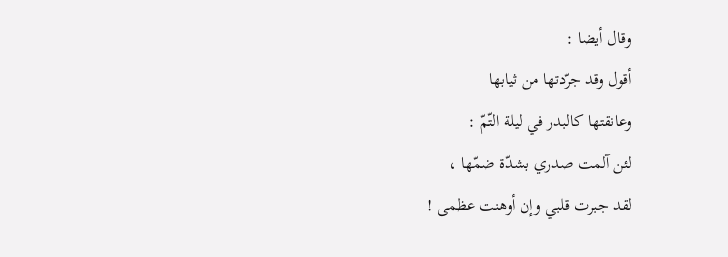وقال أيضا :
أقول وقد جرّدتها من ثيابها
وعانقتها كالبدر في ليلة التّمّ :
لئن آلمت صدري بشدّة ضمّها ،
لقد جبرت قلبي وإن أوهنت عظمى !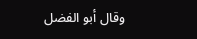وقال أبو الفضل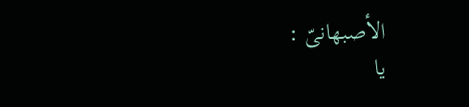الأصبهانىّ :
يا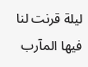ليلة قرنت لنا
فيها المآرب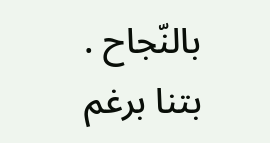بالنّجاح .
بتنا برغم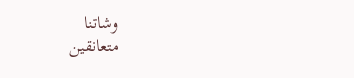وشاتنا
متعانقين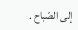إلى الصّباح .